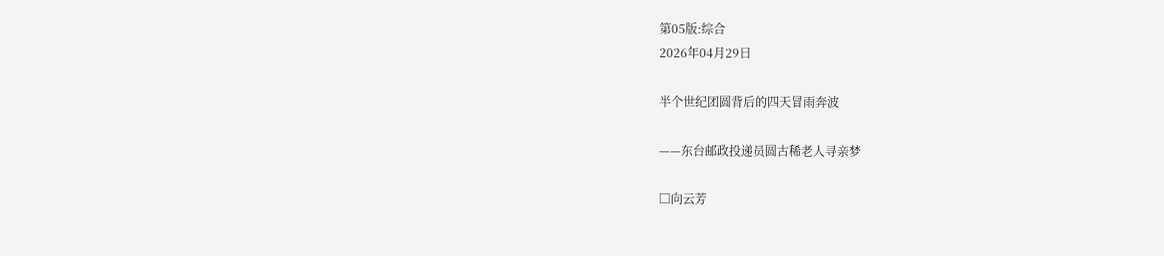第05版:综合
2026年04月29日

半个世纪团圆背后的四天冒雨奔波

——东台邮政投递员圆古稀老人寻亲梦

□向云芳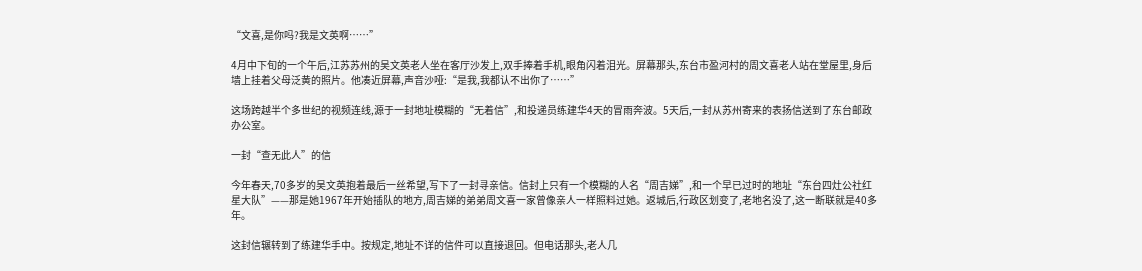“文喜,是你吗?我是文英啊……”

4月中下旬的一个午后,江苏苏州的吴文英老人坐在客厅沙发上,双手捧着手机,眼角闪着泪光。屏幕那头,东台市盈河村的周文喜老人站在堂屋里,身后墙上挂着父母泛黄的照片。他凑近屏幕,声音沙哑:“是我,我都认不出你了……”

这场跨越半个多世纪的视频连线,源于一封地址模糊的“无着信”,和投递员练建华4天的冒雨奔波。5天后,一封从苏州寄来的表扬信送到了东台邮政办公室。

一封“查无此人”的信

今年春天,70多岁的吴文英抱着最后一丝希望,写下了一封寻亲信。信封上只有一个模糊的人名“周吉娣”,和一个早已过时的地址“东台四灶公社红星大队”——那是她1967年开始插队的地方,周吉娣的弟弟周文喜一家曾像亲人一样照料过她。返城后,行政区划变了,老地名没了,这一断联就是40多年。

这封信辗转到了练建华手中。按规定,地址不详的信件可以直接退回。但电话那头,老人几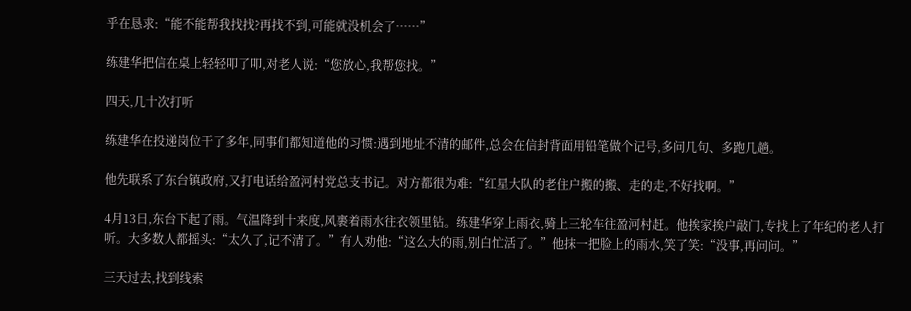乎在恳求:“能不能帮我找找?再找不到,可能就没机会了……”

练建华把信在桌上轻轻叩了叩,对老人说:“您放心,我帮您找。”

四天,几十次打听

练建华在投递岗位干了多年,同事们都知道他的习惯:遇到地址不清的邮件,总会在信封背面用铅笔做个记号,多问几句、多跑几趟。

他先联系了东台镇政府,又打电话给盈河村党总支书记。对方都很为难:“红星大队的老住户搬的搬、走的走,不好找啊。”

4月13日,东台下起了雨。气温降到十来度,风裹着雨水往衣领里钻。练建华穿上雨衣,骑上三轮车往盈河村赶。他挨家挨户敲门,专找上了年纪的老人打听。大多数人都摇头:“太久了,记不清了。”有人劝他:“这么大的雨,别白忙活了。”他抹一把脸上的雨水,笑了笑:“没事,再问问。”

三天过去,找到线索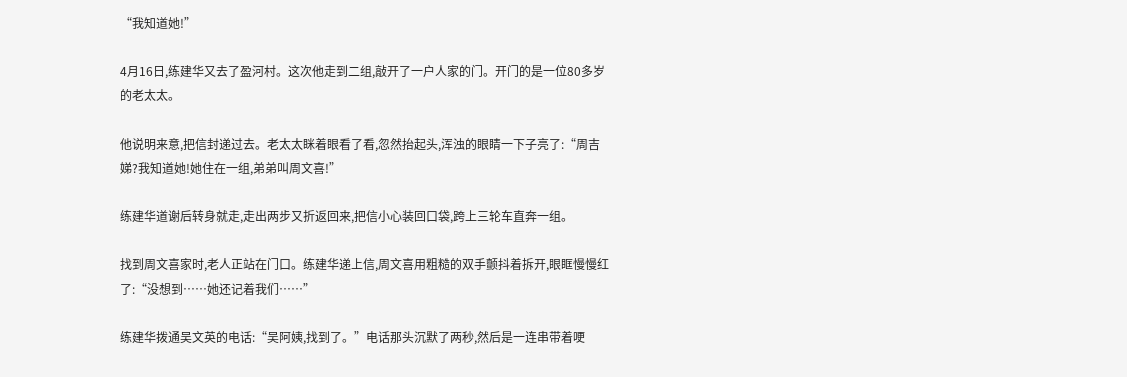“我知道她!”

4月16日,练建华又去了盈河村。这次他走到二组,敲开了一户人家的门。开门的是一位80多岁的老太太。

他说明来意,把信封递过去。老太太眯着眼看了看,忽然抬起头,浑浊的眼睛一下子亮了:“周吉娣?我知道她!她住在一组,弟弟叫周文喜!”

练建华道谢后转身就走,走出两步又折返回来,把信小心装回口袋,跨上三轮车直奔一组。

找到周文喜家时,老人正站在门口。练建华递上信,周文喜用粗糙的双手颤抖着拆开,眼眶慢慢红了:“没想到……她还记着我们……”

练建华拨通吴文英的电话:“吴阿姨,找到了。”电话那头沉默了两秒,然后是一连串带着哽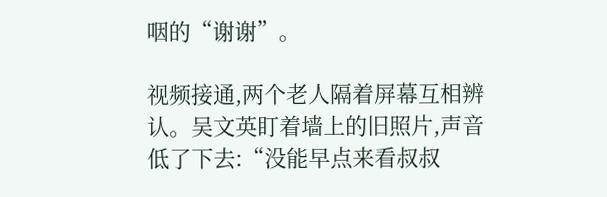咽的“谢谢”。

视频接通,两个老人隔着屏幕互相辨认。吴文英盯着墙上的旧照片,声音低了下去:“没能早点来看叔叔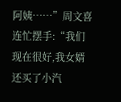阿姨……”周文喜连忙摆手:“我们现在很好,我女婿还买了小汽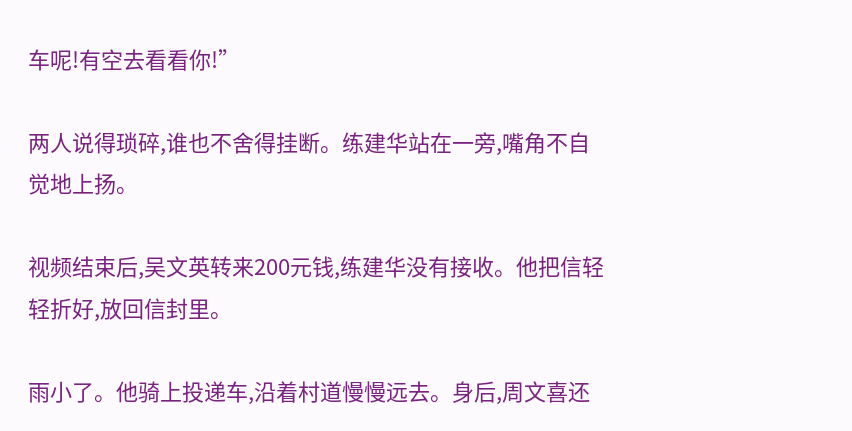车呢!有空去看看你!”

两人说得琐碎,谁也不舍得挂断。练建华站在一旁,嘴角不自觉地上扬。

视频结束后,吴文英转来200元钱,练建华没有接收。他把信轻轻折好,放回信封里。

雨小了。他骑上投递车,沿着村道慢慢远去。身后,周文喜还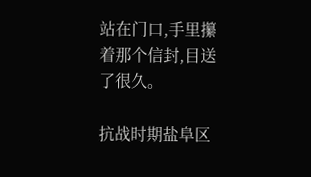站在门口,手里攥着那个信封,目送了很久。

抗战时期盐阜区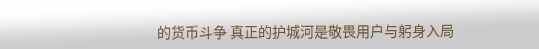的货币斗争 真正的护城河是敬畏用户与躬身入局